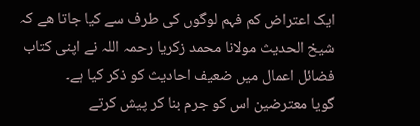ایک اعتراض کم فہم لوگوں کی طرف سے کیا جاتا ھے کہ شیخ الحدیث مولانا محمد زکریا رحمہ اللہ نے اپنی کتاب فضائل اعمال میں ضعیف احادیث کو ذکر کیا ہے۔
گویا معترضین اس کو جرم بنا کر پیش کرتے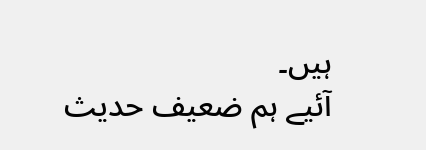ہیں۔
آئیے ہم ضعیف حدیث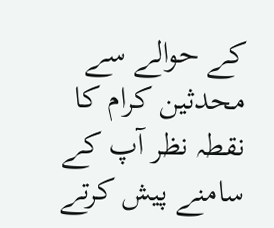کے حوالے سے محدثین کرام کا نقطہ نظر آپ کے سامنے پیش کرتے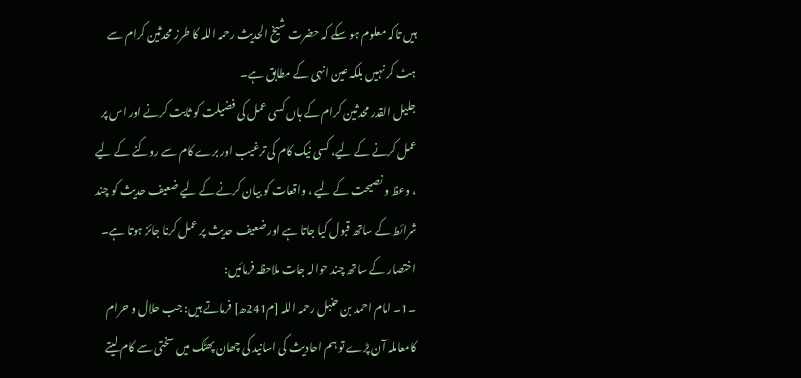ہیں تاکہ معلوم ہو سکے کہ حضرت شیخ الحدیث رحمہ اللہ کا طرز محدثین کرام سے ہٹ کر نہیں بلکہ عین انہی کے مطابق ہے۔
جلیل القدر محدثین کرام کے ہاں کسی عمل کی فضیلت کو ثابت کرنے اور اس پر عمل کرنے کے لیے، کسی نیک کام کی ترغیب اور برے کام سے روکنے کے لیے ، وعظ و نصیحت کے لیے ، واقعات کو بیان کرنے کے لیے ضعیف حدیث کو چند شرائط کے ساتھ قبول کیا جاتا ہے اور ضعیف حدیث پر عمل کرنا جائز ہوتا ہے۔ اختصار کے ساتھ چند حوالہ جات ملاحظہ فرمائیں:
۔1۔ امام احمد بن حنبل رحمہ اللہ [م241ھ] فرماتے ہیں: جب حلال و حرام کامعاملہ آن پڑے تو ہم احادیث کی اسانید کی چھان پھٹک میں سختی سے کام لیتے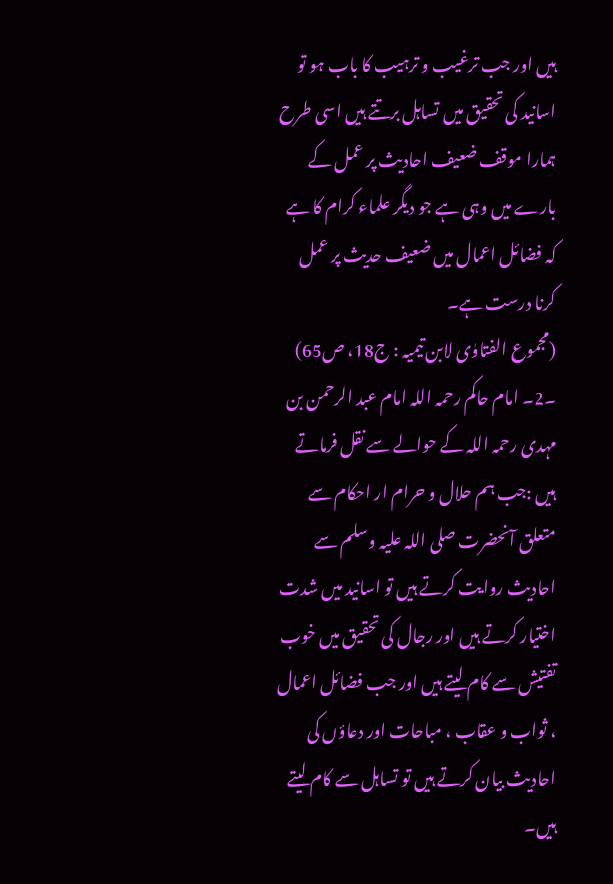ہیں اور جب ترغیب و ترہیب کا باب ہو تو اسانید کی تحقیق میں تساہل برتتے ہیں اسی طرح ہمارا موقف ضعیف احادیث پر عمل کے بارے میں وہی ہے جو دیگر علماء کرام کا ہے کہ فضائل اعمال میں ضعیف حدیث پر عمل کرنا درست ہے۔
(مجموع الفتاوٰی لابن تیمیہ : ج18، ص65)
۔2۔ امام حاکم رحمہ اللہ امام عبد الرحمن بن مہدی رحمہ اللہ کے حوالے سے نقل فرماتے ہیں :جب ہم حلال و حرام ار احکام سے متعلق آنحضرت صلی اللہ علیہ وسلم سے احادیث روایت کرتے ہیں تو اسانید میں شدت اختیار کرتے ہیں اور رجال کی تحقیق میں خوب تفتیش سے کام لیتے ہیں اور جب فضائل اعمال ، ثواب و عقاب ، مباحات اور دعاؤں کی احادیث بیان کرتے ہیں تو تساہل سے کام لیتے ہیں۔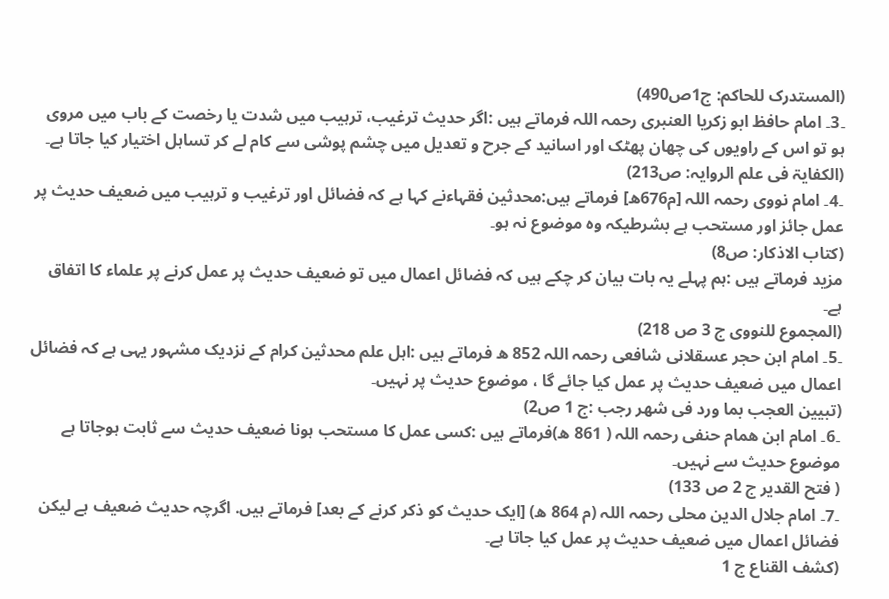(المستدرک للحاکم: ج1ص490)
۔3۔ امام حافظ ابو زکریا العنبری رحمہ اللہ فرماتے ہیں :اگر حدیث ترغیب، ترہیب میں شدت یا رخصت کے باب میں مروی ہو تو اس کے راویوں کی چھان پھٹک اور اسانید کے جرح و تعدیل میں چشم پوشی سے کام لے کر تساہل اختیار کیا جاتا ہے۔
(الکفایۃ فی علم الروایہ: ص213)
۔4۔ امام نووی رحمہ اللہ [م676ھ] فرماتے ہیں:محدثین فقہاءنے کہا ہے کہ فضائل اور ترغیب و ترہیب میں ضعیف حدیث پر عمل جائز اور مستحب ہے بشرطیکہ وہ موضوع نہ ہو۔
(کتاب الاذکار: ص8)
مزید فرماتے ہیں :ہم پہلے یہ بات بیان کر چکے ہیں کہ فضائل اعمال میں تو ضعیف حدیث پر عمل کرنے پر علماء کا اتفاق ہے۔
(المجموع للنووی ج 3 ص 218)
۔5۔ امام ابن حجر عسقلانی شافعی رحمہ اللہ 852 ھ فرماتے ہیں :اہل علم محدثین کرام کے نزدیک مشہور یہی ہے کہ فضائل اعمال میں ضعیف حدیث پر عمل کیا جائے گا ، موضوع حدیث پر نہیں۔
(تبيین العجب بما ورد فی شھر رجب :ج 1 ص2)
۔6۔ امام ابن ھمام حنفی رحمہ اللہ ( 861 ھ)فرماتے ہیں :کسی عمل کا مستحب ہونا ضعیف حدیث سے ثابت ہوجاتا ہے موضوع حدیث سے نہیں۔
( فتح القدیر ج 2 ص 133)
۔7۔ امام جلال الدین محلی رحمہ اللہ (م 864 ھ) [ایک حدیث کو ذکر کرنے کے بعد] فرماتے ہیں. اگرچہ حدیث ضعیف ہے لیکن فضائل اعمال میں ضعیف حدیث پر عمل کیا جاتا ہے۔
(کشف القناع ج 1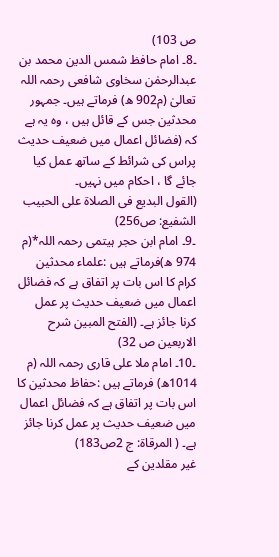ص 103)
۔8۔ امام حافظ شمس الدین محمد بن عبدالرحمٰن سخاوی شافعی رحمہ اللہ تعالیٰ (م902 ھ) فرماتے ہیں۔ جمہور محدثین جس کے قائل ہیں ، وہ یہ ہے کہ (فضائل اعمال میں ضعیف حدیث پراس کی شرائط کے ساتھ عمل کیا جائے گا ، احکام میں نہیں۔
(القول البديع فی الصلاة على الحبيب الشفيع: ص256)
۔9۔ امام ابن حجر ہیتمی رحمہ اللہ*(م 974 ھ)فرماتے ہیں :علماء محدثین کرام کا اس بات پر اتفاق ہے کہ فضائل اعمال میں ضعیف حدیث پر عمل کرنا جائز ہے۔ (الفتح المبین شرح الاربعین ص 32)
۔10۔ امام ملا علی قاری رحمہ اللہ (م 1014ھ) فرماتے ہیں :حفاظ محدثین کا اس بات پر اتفاق ہے کہ فضائل اعمال میں ضعیف حدیث پر عمل کرنا جائز ہے۔ ( المرقاة: ج 2ص183)
غیر مقلدین کے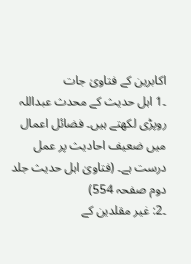اکابرین کے فتاویٰ جات
۔1 اہل حدیث کے محدث عبداللہ روپڑی لکھتے ہیں۔ فضائل اعمال میں ضعیف احادیث پر عمل درست ہے۔ (فتاویٰ اہل حدیث جلد دوم صفحہ 554)
۔2: غیر مقلدین کے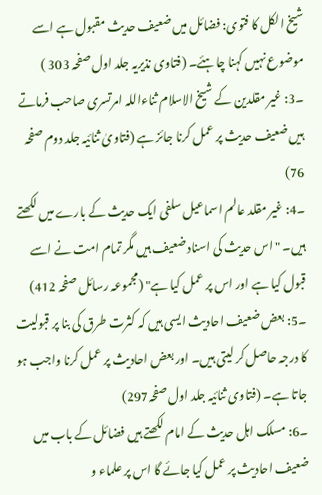شیخ الکل کا فتوی: فضائل میں ضعیف حدیث مقبول ہے اسے موضوع نہیں کہنا چاہئے۔ (فتاوی نذیریہ جلد اول صفحہ 303 )
۔3: غیر مقلدین کے شیخ الاسلام ثناءاللہ امرتسری صاحب فرماتے ہیں ضعیف حدیث پر عمل کرنا جائز ہے (فتاویٰ ثنائیہ جلد دوم صفحہ 76)
۔4: غیر مقلد عالم اسماعیل سلفی ایک حدیث کے بارے میں لکھتے ہیں۔ "اس حدیث کی اسناد ضعیف ہیں مگر تمام امت نے اسے قبول کیا ہے اور اس پر عمل کیا ہے" (مجموعہ رسائل صفحہ 412)
۔5: بعض ضعیف احادیث ایسی ہیں کہ کثرت طرق کی بنا پر قبولیت کا درجہ حاصل کر لیتی ہیں۔ اور بعض احادیث پر عمل کرنا واجب ہو جاتا ہے۔ (فتاوی ثنائیہ جلد اول صفحہ297)
۔6: مسلک اہل حدیث کے امام لکھتے ہیں فضائل کے باب میں ضعیف احادیث پر عمل کیا جائے گا اس پر علماء و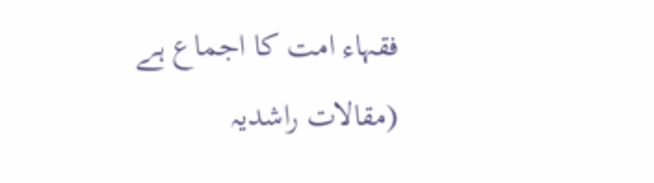فقہاء امت کا اجماع ہے (مقالات راشدیہ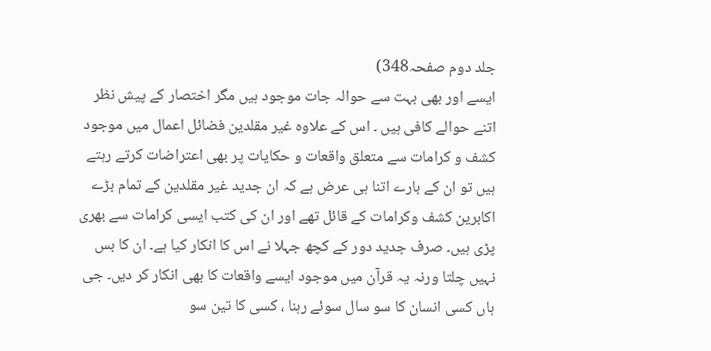جلد دوم صفحہ348)
ایسے اور بھی بہت سے حوالہ جات موجود ہیں مگر اختصار کے پیش نظر اتنے حوالے کافی ہیں ۔ اس کے علاوہ غیر مقلدین فضائل اعمال میں موجود کشف و کرامات سے متعلق واقعات و حکایات پر بھی اعتراضات کرتے رہتے ہیں تو ان کے بارے اتنا ہی عرض ہے کہ ان جدید غیر مقلدین کے تمام بڑے اکابرین کشف وکرامات کے قائل تھے اور ان کی کتب ایسی کرامات سے بھری پڑی ہیں۔ صرف جدید دور کے کچھ جہلا نے اس کا انکار کیا ہے۔ ان کا بس نہیں چلتا ورنہ یہ قرآن میں موجود ایسے واقعات کا بھی انکار کر دیں۔ جی ہاں کسی انسان کا سو سال سوئے رہنا ، کسی کا تین سو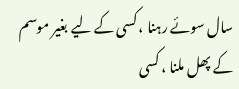سال سوئے رہنا ، کسی کے لیے بغیر موسم کے پھل ملنا ، کسی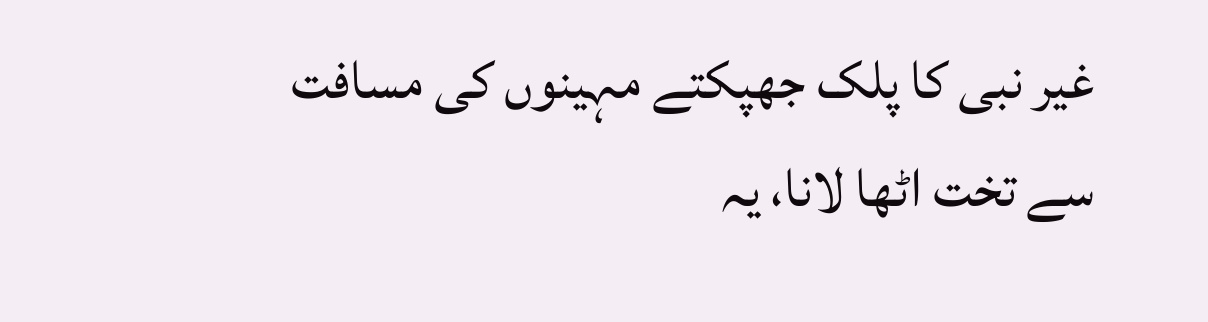غیر نبی کا پلک جھپکتے مہینوں کی مسافت سے تخت اٹھا لانا، یہ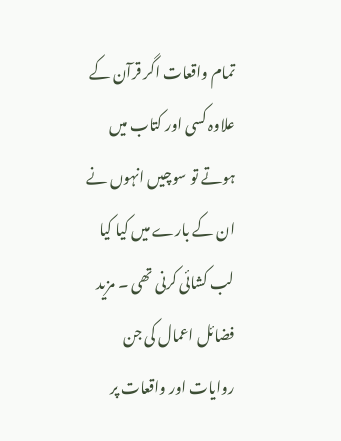تمام واقعات اگر قرآن کے علاوہ کسی اور کتاب میں ہوتے تو سوچیں انہوں نے ان کے بارے میں کیا کیا لب کشائی کرنی تھی ۔ مزید فضائل اعمال کی جن روایات اور واقعات پر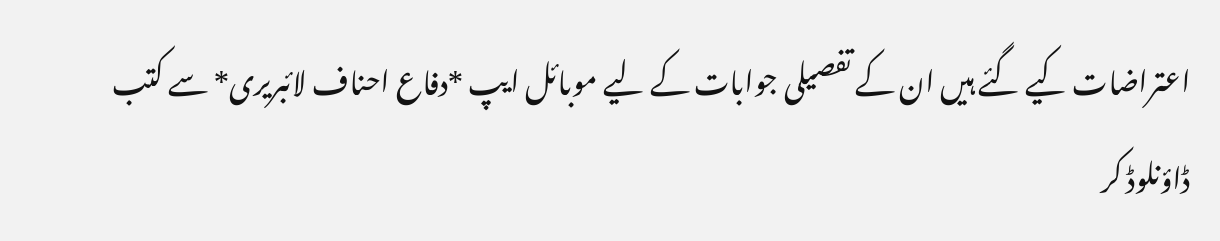اعتراضات کیے گئے ہیں ان کے تفصیلی جوابات کے لیے موبائل ایپ *دفاع احناف لائبریری* سے کتب ڈاؤنلوڈ کر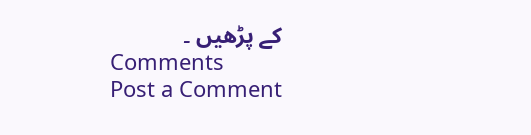کے پڑھیں ۔
Comments
Post a Comment